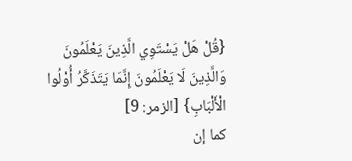{قُلْ هَلْ يَسْتَوِي الَّذِينَ يَعْلَمُونَ وَالَّذِينَ لَا يَعْلَمُونَ إِنَّمَا يَتَذَكَّرُ أُوْلُوا الْأَلْبَابِ} [الزمر: 9]
كما إن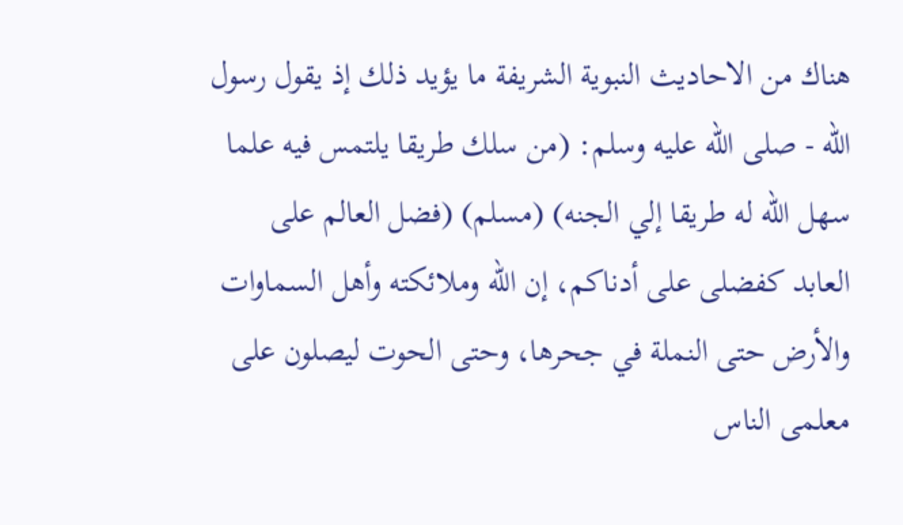هناك من الاحاديث النبوية الشريفة ما يؤيد ذلك إذ يقول رسول الله - صلى الله عليه وسلم: (من سلك طريقا يلتمس فيه علما سهل الله له طريقا إلي الجنه) (مسلم) (فضل العالم على العابد كفضلى على أدناكم، إن الله وملائكته وأهل السماوات والأرض حتى النملة في جحرها، وحتى الحوت ليصلون على معلمى الناس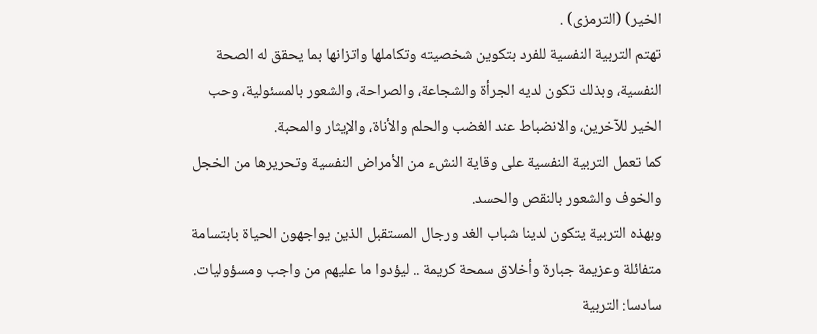الخير) (الترمزى) .
تهتم التربية النفسية للفرد بتكوين شخصيته وتكاملها واتزانها بما يحقق له الصحة النفسية، وبذلك تكون لديه الجرأة والشجاعة، والصراحة، والشعور بالمسئولية، وحب الخير للآخرين، والانضباط عند الغضب والحلم والأناة، والإيثار والمحبة.
كما تعمل التربية النفسية على وقاية النشء من الأمراض النفسية وتحريرها من الخجل والخوف والشعور بالنقص والحسد.
وبهذه التربية يتكون لدينا شباب الغد ورجال المستقبل الذين يواجهون الحياة بابتسامة متفائلة وعزيمة جبارة وأخلاق سمحة كريمة .. ليؤدوا ما عليهم من واجب ومسؤوليات.
سادسا: التربية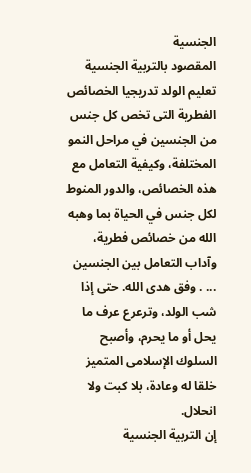الجنسية
المقصود بالتربية الجنسية تعليم الولد تدريجيا الخصائص الفطرية التى تخص كل جنس من الجنسين في مراحل النمو المختلفة، وكيفية التعامل مع هذه الخصائص، والدور المنوط لكل جنس في الحياة بما وهبه الله من خصائص فطرية، وآداب التعامل بين الجنسين ... . وفق هدى الله. حتى إذا شب الولد، وترعرع عرف ما يحل أو ما يحرم، وأصبح السلوك الإسلامى المتميز خلقا له وعادة، بلا كبت ولا انحلال.
إن التربية الجنسية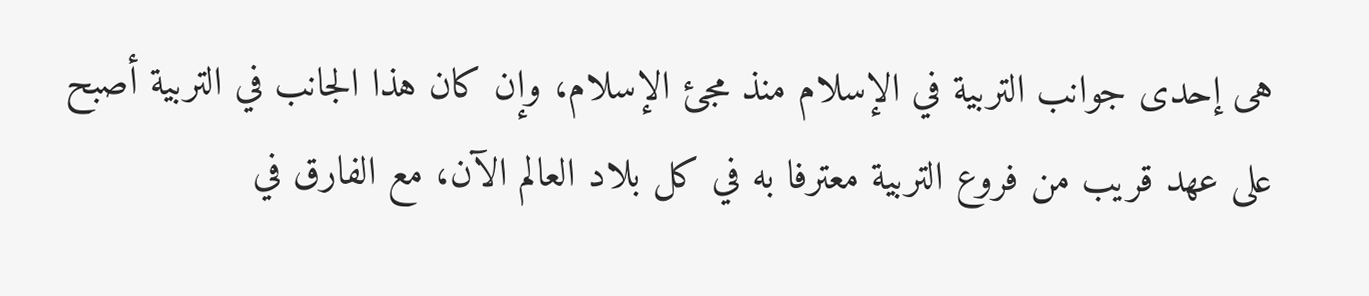هى إحدى جوانب التربية في الإسلام منذ مجئ الإسلام، وإن كان هذا الجانب في التربية أصبح على عهد قريب من فروع التربية معترفا به في كل بلاد العالم الآن، مع الفارق في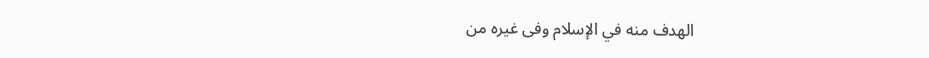الهدف منه في الإسلام وفى غيره من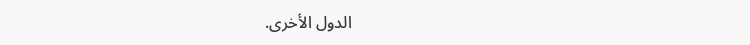الدول الأخرى.